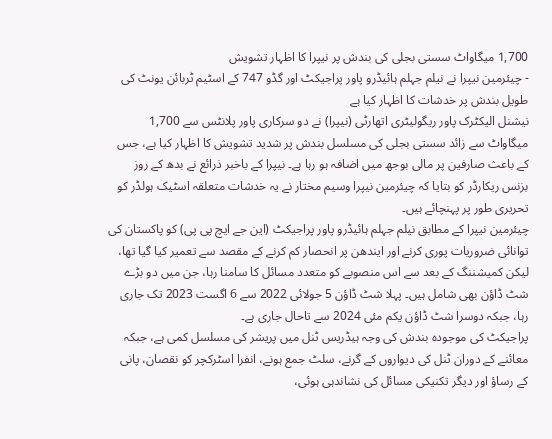1,700 میگاواٹ سستی بجلی کی بندش پر نیپرا کا اظہار تشویش
- چیئرمین نیپرا نے نیلم جہلم ہائیڈرو پاور پراجیکٹ اور گڈو 747 کے اسٹیم ٹربائن یونٹ کی طویل بندش پر خدشات کا اظہار کیا ہے
نیشنل الیکٹرک پاور ریگولیٹری اتھارٹی (نیپرا) نے دو سرکاری پاور پلانٹس سے 1,700 میگاواٹ سے زائد سستی بجلی کی مسلسل بندش پر شدید تشویش کا اظہار کیا ہے، جس کے باعث صارفین پر مالی بوجھ میں اضافہ ہو رہا ہے۔ نیپرا کے باخبر ذرائع نے بدھ کے روز بزنس ریکارڈر کو بتایا کہ چیئرمین نیپرا وسیم مختار نے یہ خدشات متعلقہ اسٹیک ہولڈر کو تحریری طور پر پہنچائے ہیں۔
چیئرمین نیپرا کے مطابق نیلم جہلم ہائیڈرو پاور پراجیکٹ (این جے ایچ پی پی) کو پاکستان کی توانائی ضروریات پوری کرنے اور ایندھن پر انحصار کم کرنے کے مقصد سے تعمیر کیا گیا تھا، لیکن کمیشننگ کے بعد سے اس منصوبے کو متعدد مسائل کا سامنا رہا، جن میں دو بڑے شٹ ڈاؤن بھی شامل ہیں۔ پہلا شٹ ڈاؤن 5 جولائی 2022 سے 6 اگست 2023 تک جاری رہا، جبکہ دوسرا شٹ ڈاؤن یکم مئی 2024 سے تاحال جاری ہے۔
پراجیکٹ کی موجودہ بندش کی وجہ ہیڈریس ٹنل میں پریشر کی مسلسل کمی ہے، جبکہ معائنے کے دوران ٹنل کی دیواروں کے گرنے، سلٹ جمع ہونے، انفرا اسٹرکچر کو نقصان، پانی کے رساؤ اور دیگر تکنیکی مسائل کی نشاندہی ہوئی،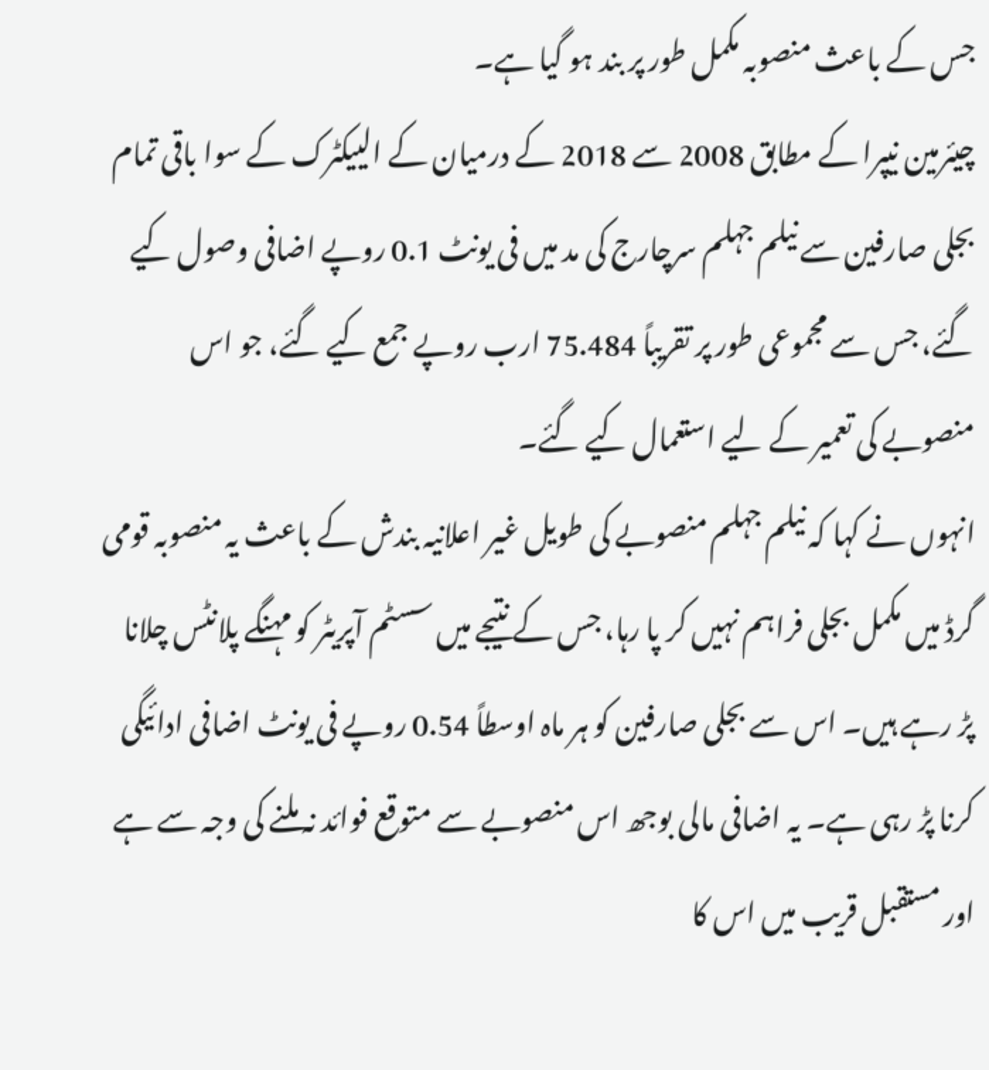جس کے باعث منصوبہ مکمل طور پر بند ہو گیا ہے۔
چیئرمین نیپرا کے مطابق 2008 سے 2018 کے درمیان کے الییکٹرک کے سوا باقی تمام بجلی صارفین سے نیلم جہلم سرچارج کی مد میں فی یونٹ 0.1 روپے اضافی وصول کیے گئے، جس سے مجموعی طور پر تقریباً 75.484 ارب روپے جمع کیے گئے، جو اس منصوبے کی تعمیر کے لیے استعمال کیے گئے۔
انہوں نے کہا کہ نیلم جہلم منصوبے کی طویل غیر اعلانیہ بندش کے باعث یہ منصوبہ قومی گرڈ میں مکمل بجلی فراہم نہیں کر پا رہا، جس کے نتیجے میں سسٹم آپریٹر کو مہنگے پلانٹس چلانا پڑ رہے ہیں۔ اس سے بجلی صارفین کو ہر ماہ اوسطاً 0.54 روپے فی یونٹ اضافی ادائیگی کرنا پڑ رہی ہے۔ یہ اضافی مالی بوجھ اس منصوبے سے متوقع فوائد نہ ملنے کی وجہ سے ہے اور مستقبل قریب میں اس کا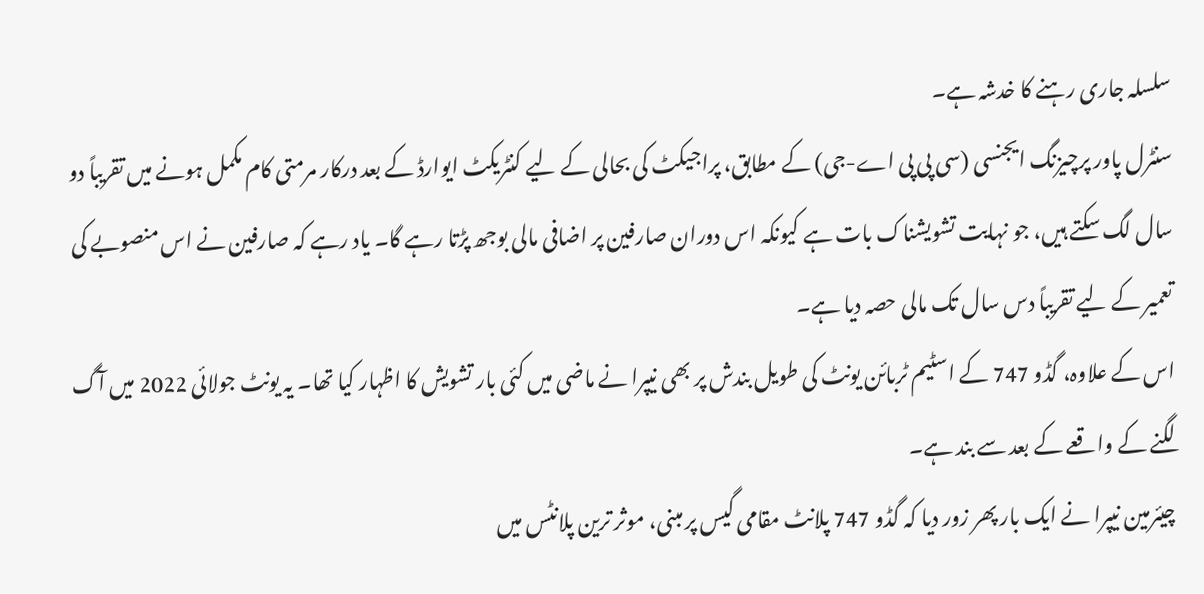سلسلہ جاری رہنے کا خدشہ ہے۔
سنٹرل پاور پرچیزنگ ایجنسی (سی پی پی اے-جی) کے مطابق، پراجیکٹ کی بحالی کے لیے کنٹریکٹ ایوارڈ کے بعد درکار مرمتی کام مکمل ہونے میں تقریباً دو سال لگ سکتے ہیں، جو نہایت تشویشناک بات ہے کیونکہ اس دوران صارفین پر اضافی مالی بوجھ پڑتا رہے گا۔ یاد رہے کہ صارفین نے اس منصوبے کی تعمیر کے لیے تقریباً دس سال تک مالی حصہ دیا ہے۔
اس کے علاوہ، گڈو 747 کے اسٹیم ٹربائن یونٹ کی طویل بندش پر بھی نیپرا نے ماضی میں کئی بار تشویش کا اظہار کیا تھا۔ یہ یونٹ جولائی 2022 میں آگ لگنے کے واقعے کے بعد سے بند ہے۔
چیئرمین نیپرا نے ایک بار پھر زور دیا کہ گڈو 747 پلانٹ مقامی گیس پر مبنی، موثر ترین پلانٹس میں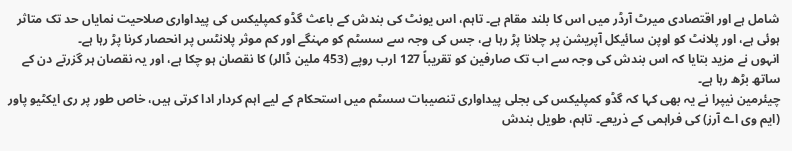شامل ہے اور اقتصادی میرٹ آرڈر میں اس کا بلند مقام ہے۔ تاہم، اس یونٹ کی بندش کے باعث گڈو کمپلیکس کی پیداواری صلاحیت نمایاں حد تک متاثر ہوئی ہے، اور پلانٹ کو اوپن سائیکل آپریشن پر چلانا پڑ رہا ہے، جس کی وجہ سے سسٹم کو مہنگے اور کم موثر پلانٹس پر انحصار کرنا پڑ رہا ہے۔
انہوں نے مزید بتایا کہ اس بندش کی وجہ سے اب تک صارفین کو تقریباً 127 ارب روپے (453 ملین ڈالر) کا نقصان ہو چکا ہے، اور یہ نقصان ہر گزرتے دن کے ساتھ بڑھ رہا ہے۔
چیئرمین نیپرا نے یہ بھی کہا کہ گڈو کمپلیکس کی بجلی پیداواری تنصیبات سسٹم میں استحکام کے لیے اہم کردار ادا کرتی ہیں، خاص طور پر ری ایکٹیو پاور (ایم وی اے آرز) کی فراہمی کے ذریعے۔ تاہم، طویل بندش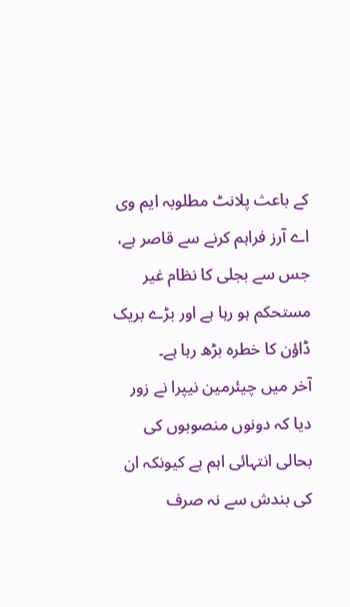کے باعث پلانٹ مطلوبہ ایم وی اے آرز فراہم کرنے سے قاصر ہے، جس سے بجلی کا نظام غیر مستحکم ہو رہا ہے اور بڑے بریک ڈاؤن کا خطرہ بڑھ رہا ہے۔
آخر میں چیئرمین نیپرا نے زور دیا کہ دونوں منصوبوں کی بحالی انتہائی اہم ہے کیونکہ ان کی بندش سے نہ صرف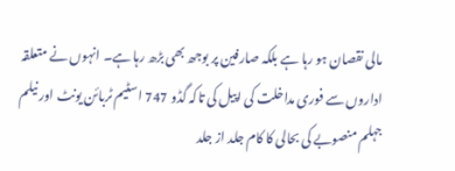مالی نقصان ہو رہا ہے بلکہ صارفین پر بوجھ بھی بڑھ رہا ہے۔ انہوں نے متعلقہ اداروں سے فوری مداخلت کی اپیل کی تاکہ گڈو 747 اسٹیم ٹربائن یونٹ اور نیلم جہلم منصوبے کی بحالی کا کام جلد از جلد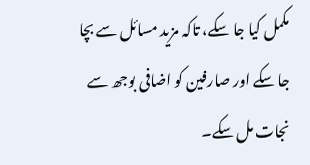مکمل کیا جا سکے، تاکہ مزید مسائل سے بچا جا سکے اور صارفین کو اضافی بوجھ سے نجات مل سکے۔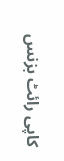کاپی رائٹ بزنس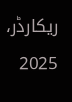ریکارڈر، 2025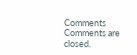Comments
Comments are closed.